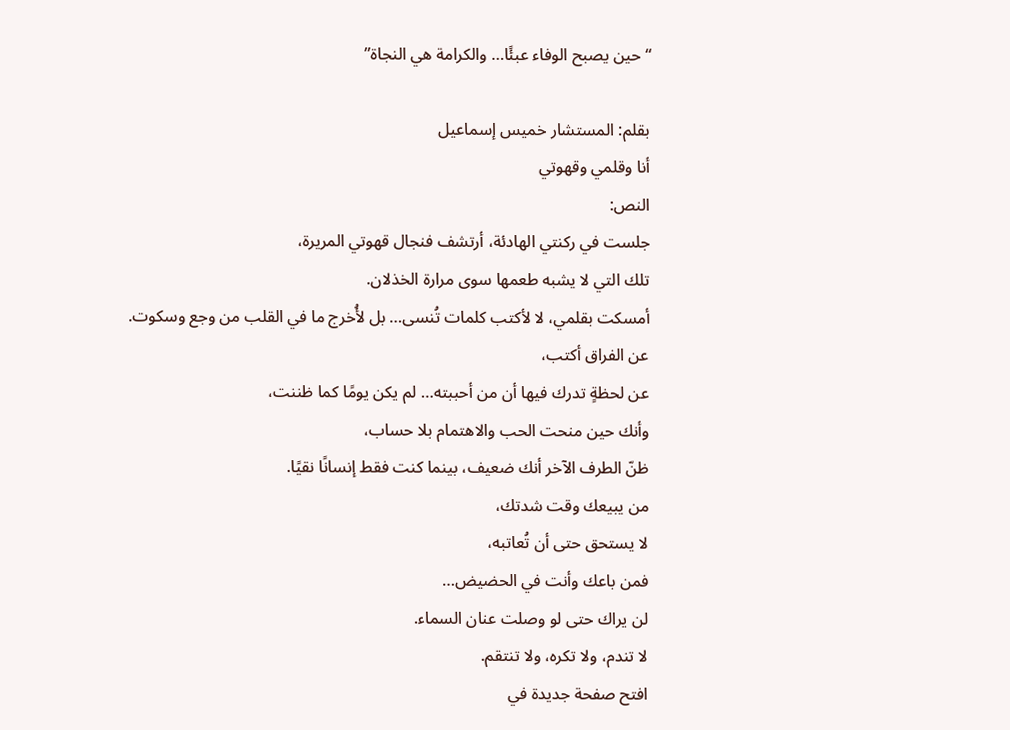“حين يصبح الوفاء عبئًا… والكرامة هي النجاة”

بقلم: المستشار خميس إسماعيل
أنا وقلمي وقهوتي
النص:
جلست في ركنتي الهادئة، أرتشف فنجال قهوتي المريرة،
تلك التي لا يشبه طعمها سوى مرارة الخذلان.
أمسكت بقلمي، لا لأكتب كلمات تُنسى… بل لأُخرج ما في القلب من وجع وسكوت.
عن الفراق أكتب،
عن لحظةٍ تدرك فيها أن من أحببته… لم يكن يومًا كما ظننت،
وأنك حين منحت الحب والاهتمام بلا حساب،
ظنّ الطرف الآخر أنك ضعيف، بينما كنت فقط إنسانًا نقيًا.
من يبيعك وقت شدتك،
لا يستحق حتى أن تُعاتبه،
فمن باعك وأنت في الحضيض…
لن يراك حتى لو وصلت عنان السماء.
لا تندم، ولا تكره، ولا تنتقم.
افتح صفحة جديدة في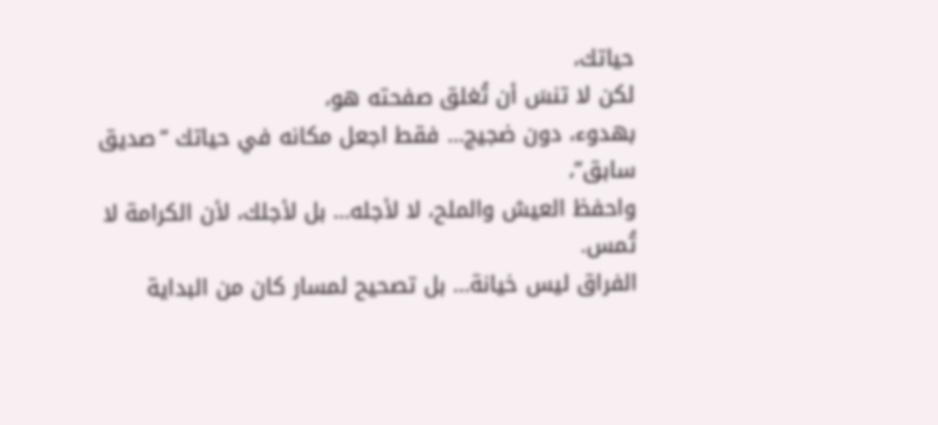حياتك،
لكن لا تنسَ أن تُغلق صفحته هو،
بهدوء، دون ضجيج… فقط اجعل مكانه في حياتك “صديق سابق”،
واحفظ العيش والملح، لا لأجله… بل لأجلك، لأن الكرامة لا تُمس.
الفراق ليس خيانة… بل تصحيح لمسار كان من البداية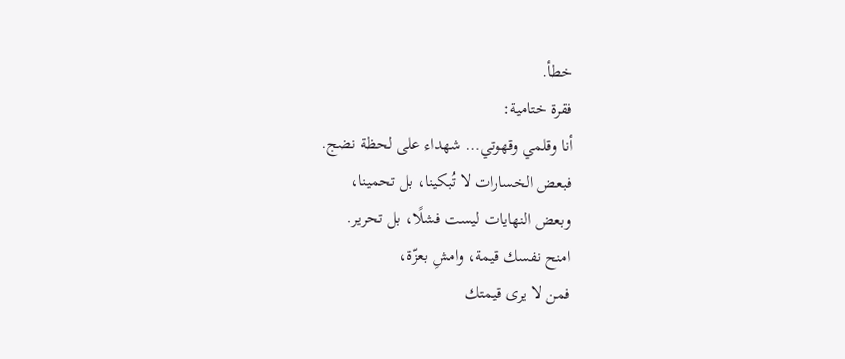خطأ.
فقرة ختامية:
أنا وقلمي وقهوتي… شهداء على لحظة نضج.
فبعض الخسارات لا تُبكينا، بل تحمينا،
وبعض النهايات ليست فشلًا، بل تحرير.
امنح نفسك قيمة، وامشِ بعزّة،
فمن لا يرى قيمتك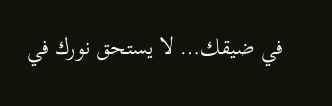في ضيقك… لا يستحق نورك في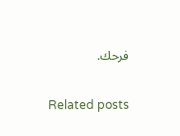فرحك.

Related posts